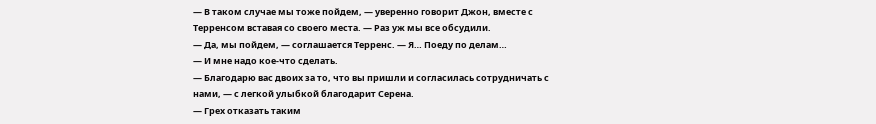— В таком случае мы тоже пойдем, — уверенно говорит Джон, вместе с Терренсом вставая со своего места. — Раз уж мы все обсудили.
— Да, мы пойдем, — соглашается Терренс. — Я… Поеду по делам…
— И мне надо кое-что сделать.
— Благодарю вас двоих за то, что вы пришли и согласилась сотрудничать с нами, — с легкой улыбкой благодарит Серена.
— Грех отказать таким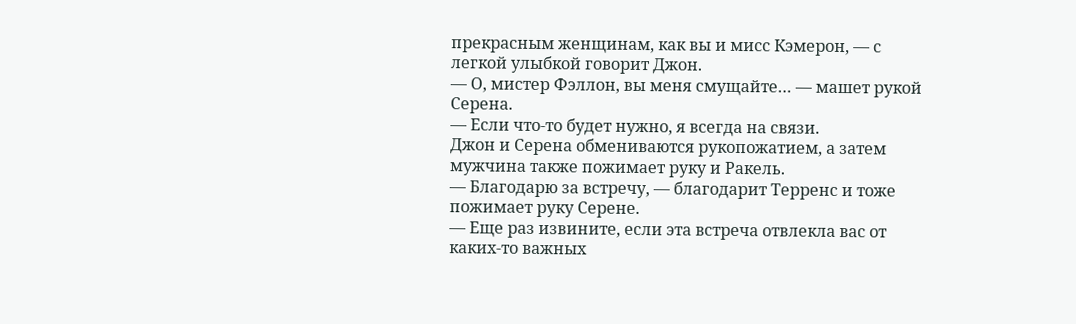прекрасным женщинам, как вы и мисс Кэмерон, — с легкой улыбкой говорит Джон.
— О, мистер Фэллон, вы меня смущайте… — машет рукой Серена.
— Если что-то будет нужно, я всегда на связи.
Джон и Серена обмениваются рукопожатием, а затем мужчина также пожимает руку и Ракель.
— Благодарю за встречу, — благодарит Терренс и тоже пожимает руку Серене.
— Еще раз извините, если эта встреча отвлекла вас от каких-то важных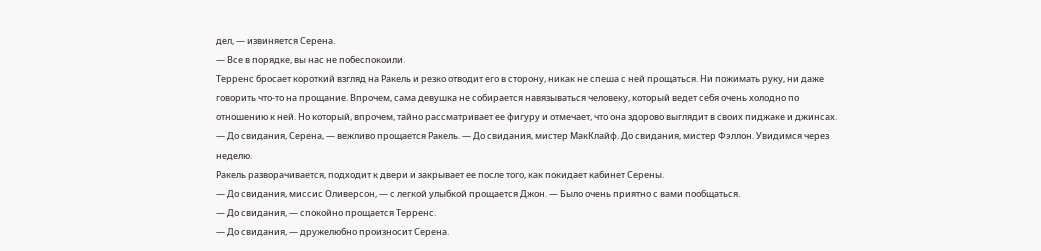дел, — извиняется Серена.
— Все в порядке, вы нас не побеспокоили.
Терренс бросает короткий взгляд на Ракель и резко отводит его в сторону, никак не спеша с ней прощаться. Ни пожимать руку, ни даже говорить что-то на прощание. Впрочем, сама девушка не собирается навязываться человеку, который ведет себя очень холодно по отношению к ней. Но который, впрочем, тайно рассматривает ее фигуру и отмечает, что она здорово выглядит в своих пиджаке и джинсах.
— До свидания, Серена, — вежливо прощается Ракель. — До свидания, мистер МакКлайф. До свидания, мистер Фэллон. Увидимся через неделю.
Ракель разворачивается, подходит к двери и закрывает ее после того, как покидает кабинет Серены.
— До свидания, миссис Оливерсон, — с легкой улыбкой прощается Джон. — Было очень приятно с вами пообщаться.
— До свидания, — спокойно прощается Терренс.
— До свидания, — дружелюбно произносит Серена.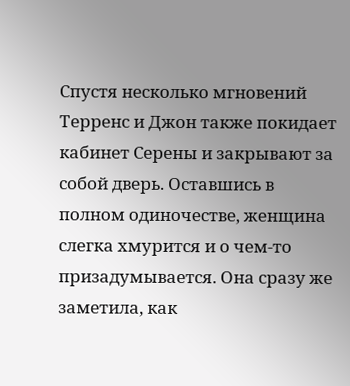Спустя несколько мгновений Терренс и Джон также покидает кабинет Серены и закрывают за собой дверь. Оставшись в полном одиночестве, женщина слегка хмурится и о чем-то призадумывается. Она сразу же заметила, как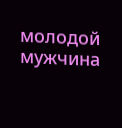молодой мужчина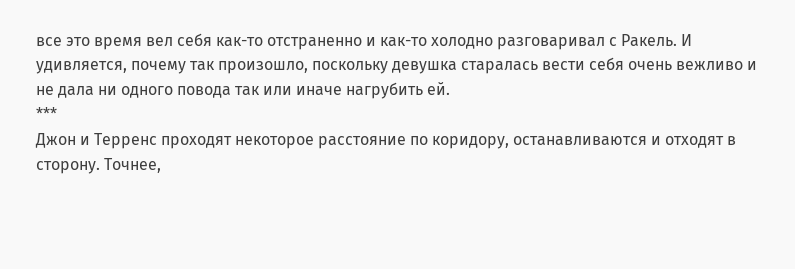все это время вел себя как-то отстраненно и как-то холодно разговаривал с Ракель. И удивляется, почему так произошло, поскольку девушка старалась вести себя очень вежливо и не дала ни одного повода так или иначе нагрубить ей.
***
Джон и Терренс проходят некоторое расстояние по коридору, останавливаются и отходят в сторону. Точнее,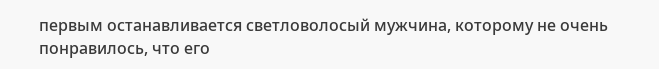первым останавливается светловолосый мужчина, которому не очень понравилось, что его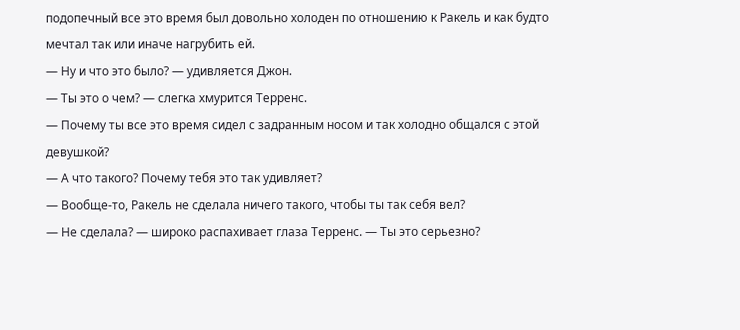подопечный все это время был довольно холоден по отношению к Ракель и как будто мечтал так или иначе нагрубить ей.
— Ну и что это было? — удивляется Джон.
— Ты это о чем? — слегка хмурится Терренс.
— Почему ты все это время сидел с задранным носом и так холодно общался с этой девушкой?
— А что такого? Почему тебя это так удивляет?
— Вообще-то, Ракель не сделала ничего такого, чтобы ты так себя вел?
— Не сделала? — широко распахивает глаза Терренс. — Ты это серьезно?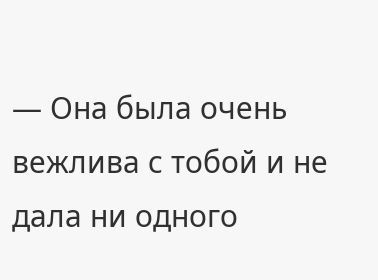— Она была очень вежлива с тобой и не дала ни одного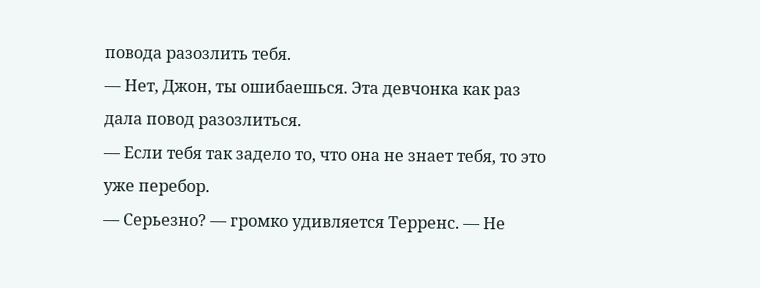повода разозлить тебя.
— Нет, Джон, ты ошибаешься. Эта девчонка как раз дала повод разозлиться.
— Если тебя так задело то, что она не знает тебя, то это уже перебор.
— Серьезно? — громко удивляется Терренс. — Не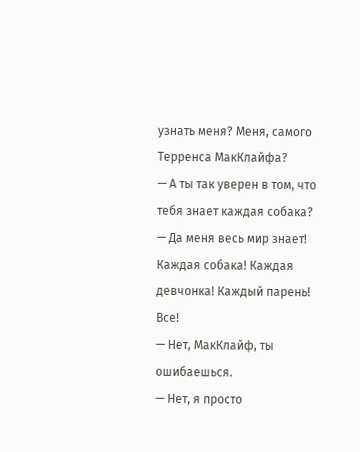узнать меня? Меня, самого Терренса МакКлайфа?
— А ты так уверен в том, что тебя знает каждая собака?
— Да меня весь мир знает! Каждая собака! Каждая девчонка! Каждый парень! Все!
— Нет, МакКлайф, ты ошибаешься.
— Нет, я просто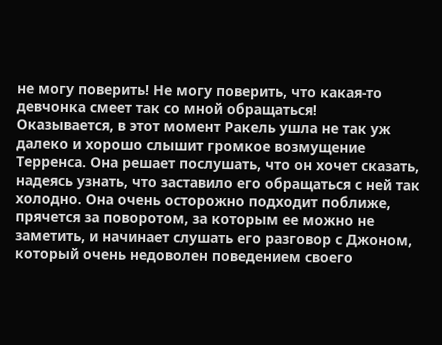не могу поверить! Не могу поверить, что какая-то девчонка смеет так со мной обращаться!
Оказывается, в этот момент Ракель ушла не так уж далеко и хорошо слышит громкое возмущение Терренса. Она решает послушать, что он хочет сказать, надеясь узнать, что заставило его обращаться с ней так холодно. Она очень осторожно подходит поближе, прячется за поворотом, за которым ее можно не заметить, и начинает слушать его разговор с Джоном, который очень недоволен поведением своего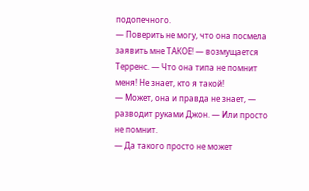подопечного.
— Поверить не могу, что она посмела заявить мне ТАКОЕ! — возмущается Терренс. — Что она типа не помнит меня! Не знает, кто я такой!
— Может, она и правда не знает, — разводит руками Джон. — Или просто не помнит.
— Да такого просто не может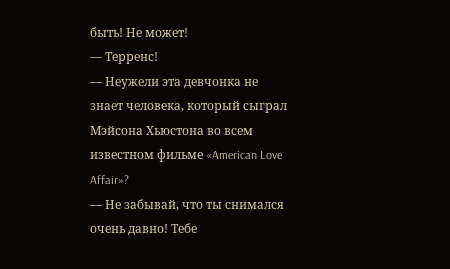быть! Не может!
— Терренс!
— Неужели эта девчонка не знает человека, который сыграл Мэйсона Хьюстона во всем известном фильме «American Love Affair»?
— Не забывай, что ты снимался очень давно! Тебе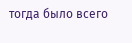тогда было всего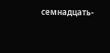семнадцать-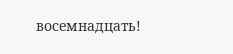восемнадцать!